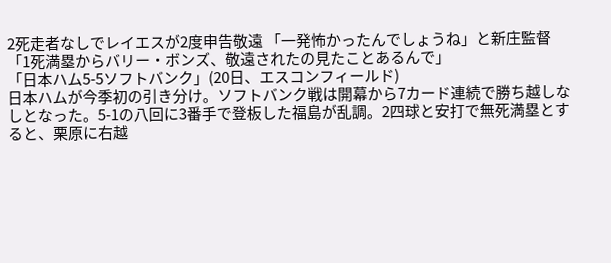2死走者なしでレイエスが2度申告敬遠 「一発怖かったんでしょうね」と新庄監督「1死満塁からバリー・ボンズ、敬遠されたの見たことあるんで」
「日本ハム5-5ソフトバンク」(20日、エスコンフィールド)
日本ハムが今季初の引き分け。ソフトバンク戦は開幕から7カード連続で勝ち越しなしとなった。5-1の八回に3番手で登板した福島が乱調。2四球と安打で無死満塁とすると、栗原に右越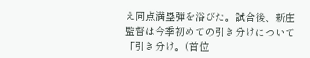え同点満塁弾を浴びた。試合後、新庄監督は今季初めての引き分けについて「引き分け。(首位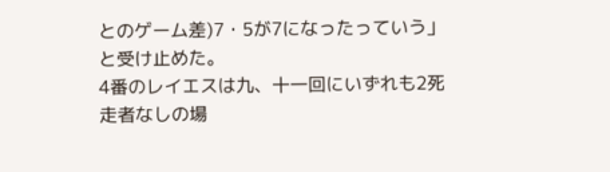とのゲーム差)7・5が7になったっていう」と受け止めた。
4番のレイエスは九、十一回にいずれも2死走者なしの場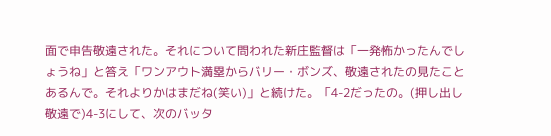面で申告敬遠された。それについて問われた新庄監督は「一発怖かったんでしょうね」と答え「ワンアウト満塁からバリー・ボンズ、敬遠されたの見たことあるんで。それよりかはまだね(笑い)」と続けた。「4-2だったの。(押し出し敬遠で)4-3にして、次のバッタ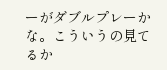ーがダブルプレーかな。こういうの見てるか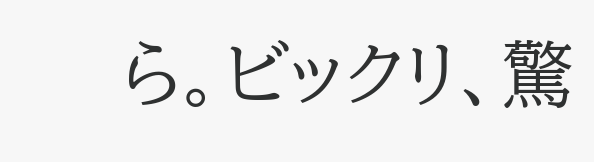ら。ビックリ、驚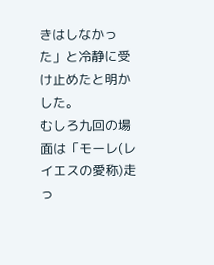きはしなかった」と冷静に受け止めたと明かした。
むしろ九回の場面は「モーレ(レイエスの愛称)走っ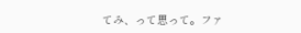てみ、って思って。ファ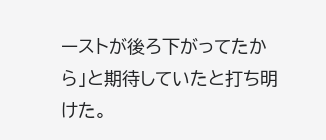ーストが後ろ下がってたから」と期待していたと打ち明けた。